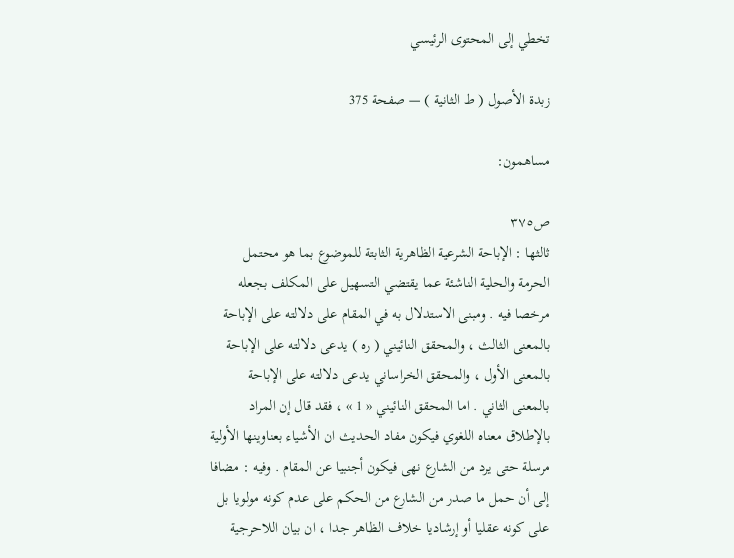تخطي إلى المحتوى الرئيسي

زبدة الأصول ( ط الثانية ) — صفحة 375

مساهمون:

ص٣٧٥
ثالثها : الإباحة الشرعية الظاهرية الثابتة للموضوع بما هو محتمل الحرمة والحلية الناشئة عما يقتضي التسهيل على المكلف بجعله مرخصا فيه . ومبنى الاستدلال به في المقام على دلالته على الإباحة بالمعنى الثالث ، والمحقق النائيني ( ره ) يدعى دلالته على الإباحة بالمعنى الأول ، والمحقق الخراساني يدعى دلالته على الإباحة بالمعنى الثاني . اما المحقق النائيني « 1 » ، فقد قال إن المراد بالإطلاق معناه اللغوي فيكون مفاد الحديث ان الأشياء بعناوينها الأولية مرسلة حتى يرد من الشارع نهى فيكون أجنبيا عن المقام . وفيه : مضافا إلى أن حمل ما صدر من الشارع من الحكم على عدم كونه مولويا بل على كونه عقليا أو إرشاديا خلاف الظاهر جدا ، ان بيان اللاحرجية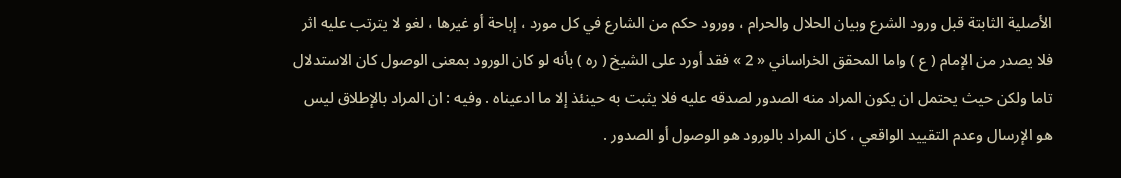الأصلية الثابتة قبل ورود الشرع وبيان الحلال والحرام ، وورود حكم من الشارع في كل مورد ، إباحة أو غيرها ، لغو لا يترتب عليه اثر فلا يصدر من الإمام ( ع ) واما المحقق الخراساني « 2 » فقد أورد على الشيخ ( ره ) بأنه لو كان الورود بمعنى الوصول كان الاستدلال تاما ولكن حيث يحتمل ان يكون المراد منه الصدور لصدقه عليه فلا يثبت به حينئذ إلا ما ادعيناه . وفيه : ان المراد بالإطلاق ليس هو الإرسال وعدم التقييد الواقعي ، كان المراد بالورود هو الوصول أو الصدور .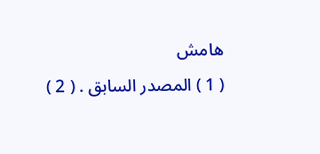هامش
( 1 ) المصدر السابق . ( 2 )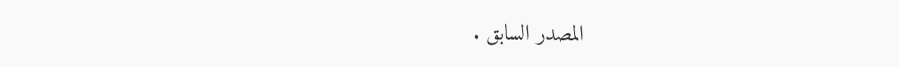المصدر السابق .